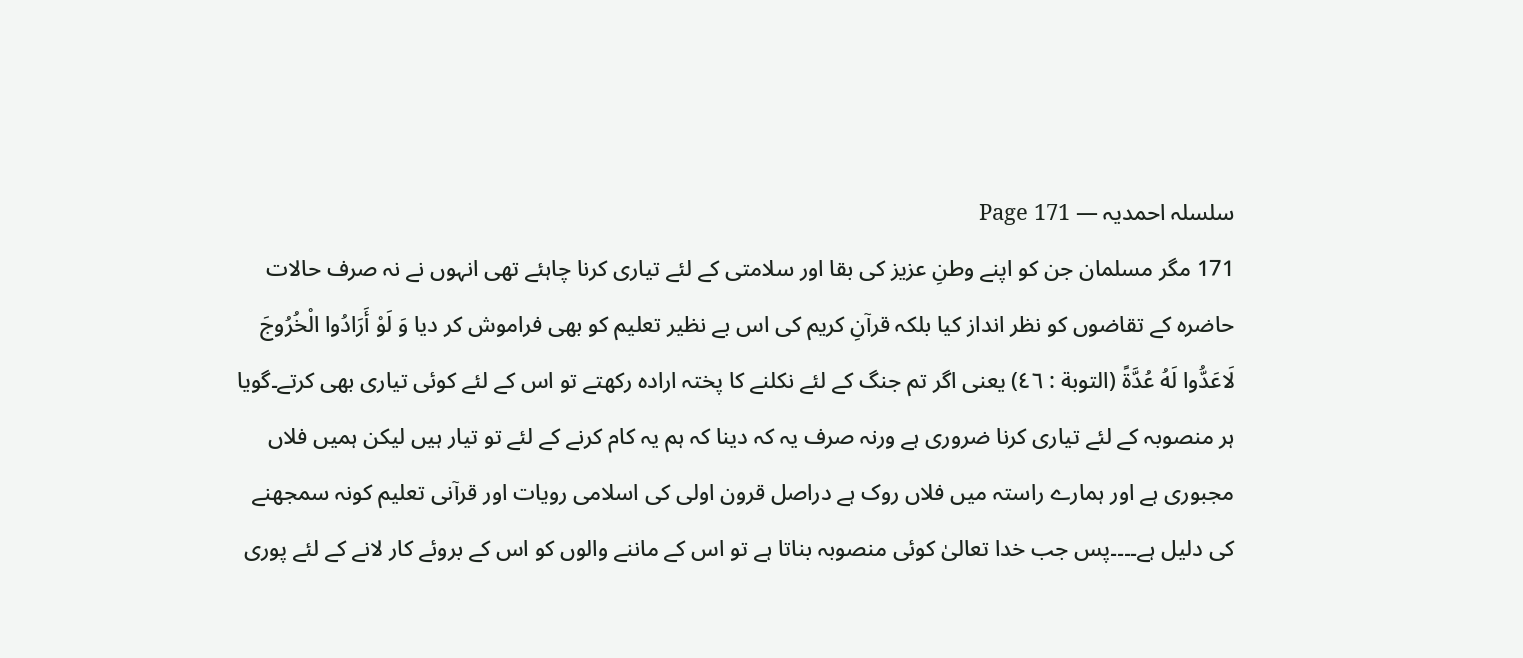سلسلہ احمدیہ — Page 171
171 مگر مسلمان جن کو اپنے وطنِ عزیز کی بقا اور سلامتی کے لئے تیاری کرنا چاہئے تھی انہوں نے نہ صرف حالات حاضرہ کے تقاضوں کو نظر انداز کیا بلکہ قرآنِ کریم کی اس بے نظیر تعلیم کو بھی فراموش کر دیا وَ لَوْ أَرَادُوا الْخُرُوجَ لَاعَدُّوا لَهُ عُدَّةً (التوبة : ٤٦) یعنی اگر تم جنگ کے لئے نکلنے کا پختہ ارادہ رکھتے تو اس کے لئے کوئی تیاری بھی کرتے۔گویا ہر منصوبہ کے لئے تیاری کرنا ضروری ہے ورنہ صرف یہ کہ دینا کہ ہم یہ کام کرنے کے لئے تو تیار ہیں لیکن ہمیں فلاں مجبوری ہے اور ہمارے راستہ میں فلاں روک ہے دراصل قرون اولی کی اسلامی رویات اور قرآنی تعلیم کونہ سمجھنے کی دلیل ہے۔۔۔۔پس جب خدا تعالیٰ کوئی منصوبہ بناتا ہے تو اس کے ماننے والوں کو اس کے بروئے کار لانے کے لئے پوری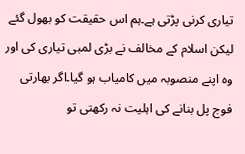تیاری کرنی پڑتی ہے۔ہم اس حقیقت کو بھول گئے لیکن اسلام کے مخالف نے بڑی لمبی تیاری کی اور وہ اپنے منصوبہ میں کامیاب ہو گیا۔اگر بھارتی فوج پل بنانے کی اہلیت نہ رکھتی تو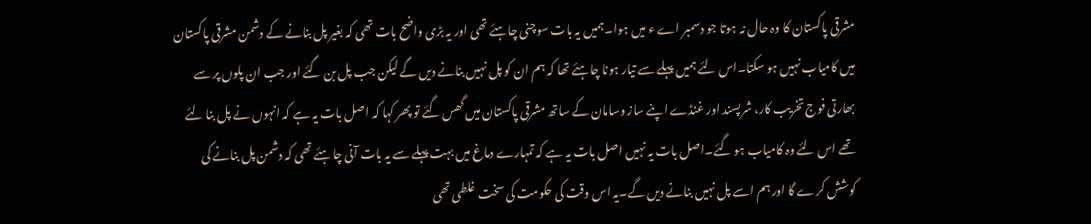مشرقی پاکستان کا وہ حال نہ ہوتا جو دسمبر اے ء میں ہوا۔ہمیں یہ بات سوچنی چاہئے تھی اور یہ بڑی واضح بات تھی کہ بغیر پل بنانے کے دشمن مشرقی پاکستان میں کامیاب نہیں ہو سکتا۔اس لئے ہمیں پہلے سے تیار ہونا چاہئے تھا کہ ہم ان کو پل نہیں بنانے دیں گے لیکن جب پل بن گئے اور جب ان پلوں پر سے بھارتی فوج تخریب کار، شرپسند اور غنڈے اپنے ساز وسامان کے ساتھ مشرقی پاکستان میں گھس گئے تو پھر کہا کہ اصل بات یہ ہے کہ انہوں نے پل بنا لئے تھے اس لئے وہ کامیاب ہو گئے۔اصل بات یہ نہیں اصل بات یہ ہے کہ تمہارے دماغ میں بہت پہلے سے یہ بات آنی چاہئے تھی کہ دشمن پل بنانے کی کوشش کرے گا اور ہم اسے پل نہیں بنانے دیں گے۔یہ اس وقت کی حکومت کی سخت غلطی تھی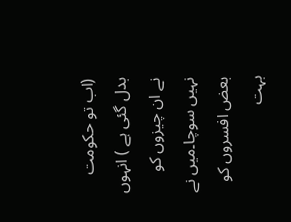(اب تو حکومت بدل گئی ہے ) انہوں نے ان چیزوں کو نہیں سوچا۔میں نے بعض افسروں کو بہت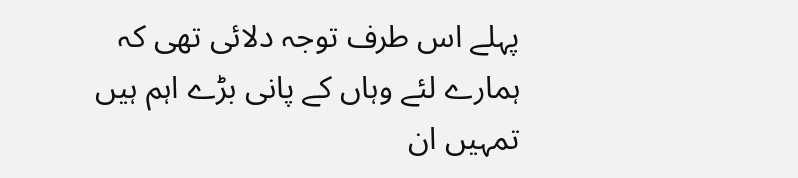پہلے اس طرف توجہ دلائی تھی کہ ہمارے لئے وہاں کے پانی بڑے اہم ہیں تمہیں ان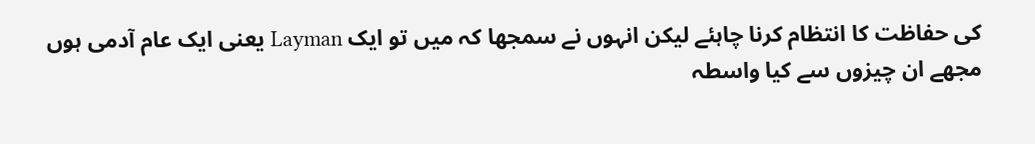کی حفاظت کا انتظام کرنا چاہئے لیکن انہوں نے سمجھا کہ میں تو ایک Layman یعنی ایک عام آدمی ہوں مجھے ان چیزوں سے کیا واسطہ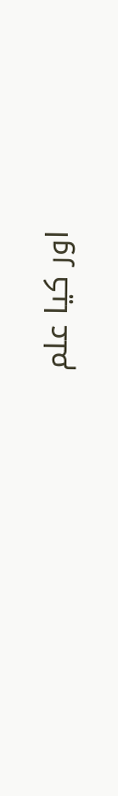اور کیا علم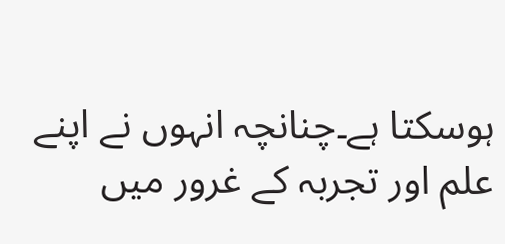ہوسکتا ہے۔چنانچہ انہوں نے اپنے علم اور تجربہ کے غرور میں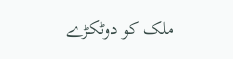ملک کو دوٹکڑے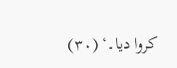کروا دیا۔‘ (۳۰)